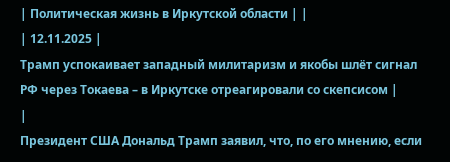| Политическая жизнь в Иркутской области | |
| 12.11.2025 |
Трамп успокаивает западный милитаризм и якобы шлёт сигнал РФ через Токаева – в Иркутске отреагировали со скепсисом |
|
Президент США Дональд Трамп заявил, что, по его мнению, если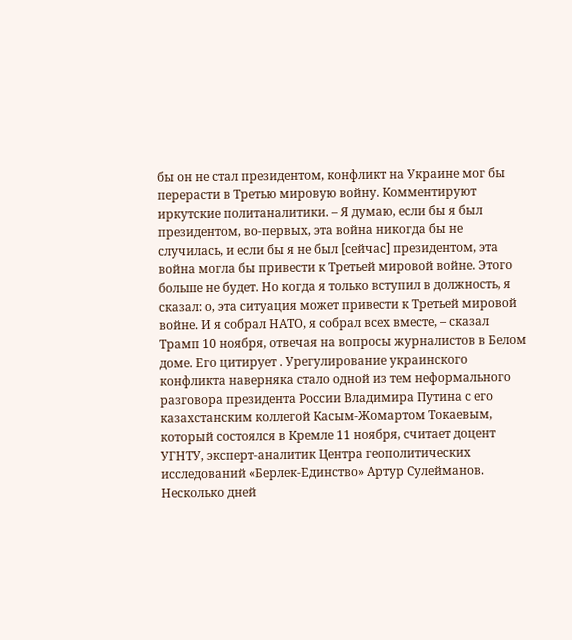бы он не стал президентом, конфликт на Украине мог бы перерасти в Третью мировую войну. Комментируют иркутские политаналитики. – Я думаю, если бы я был президентом, во-первых, эта война никогда бы не случилась, и если бы я не был [сейчас] президентом, эта война могла бы привести к Третьей мировой войне. Этого больше не будет. Но когда я только вступил в должность, я сказал: о, эта ситуация может привести к Третьей мировой войне. И я собрал НАТО, я собрал всех вместе, – сказал Трамп 10 ноября, отвечая на вопросы журналистов в Белом доме. Его цитирует . Урегулирование украинского конфликта наверняка стало одной из тем неформального разговора президента России Владимира Путина с его казахстанским коллегой Касым-Жомартом Токаевым, который состоялся в Кремле 11 ноября, считает доцент УГНТУ, эксперт-аналитик Центра геополитических исследований «Берлек-Единство» Артур Сулейманов. Несколько дней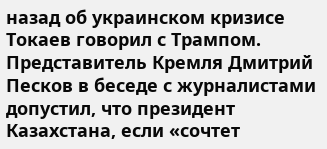назад об украинском кризисе Токаев говорил с Трампом. Представитель Кремля Дмитрий Песков в беседе с журналистами допустил, что президент Казахстана, если «сочтет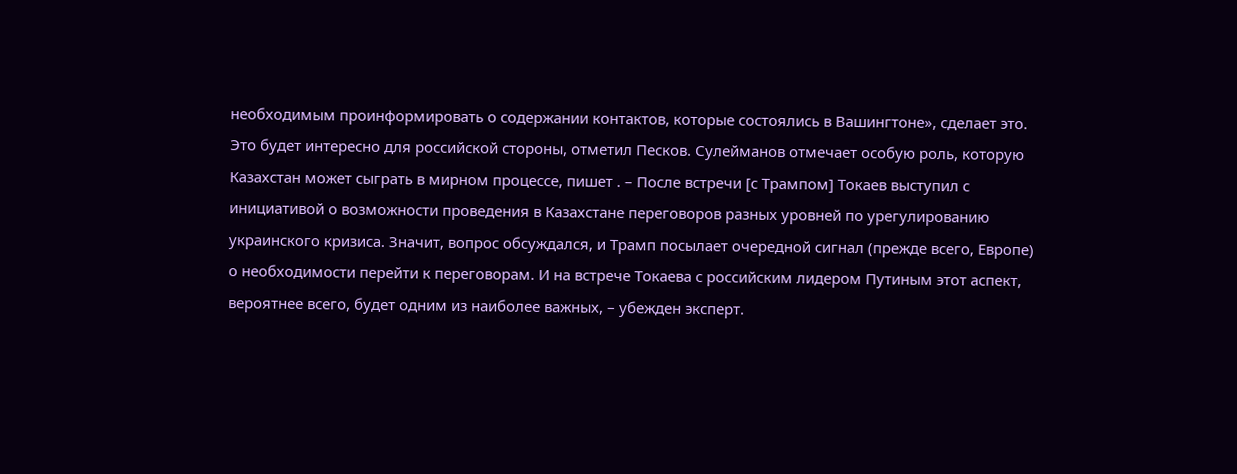необходимым проинформировать о содержании контактов, которые состоялись в Вашингтоне», сделает это. Это будет интересно для российской стороны, отметил Песков. Сулейманов отмечает особую роль, которую Казахстан может сыграть в мирном процессе, пишет . – После встречи [с Трампом] Токаев выступил с инициативой о возможности проведения в Казахстане переговоров разных уровней по урегулированию украинского кризиса. Значит, вопрос обсуждался, и Трамп посылает очередной сигнал (прежде всего, Европе) о необходимости перейти к переговорам. И на встрече Токаева с российским лидером Путиным этот аспект, вероятнее всего, будет одним из наиболее важных, – убежден эксперт.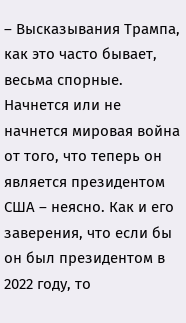– Высказывания Трампа, как это часто бывает, весьма спорные. Начнется или не начнется мировая война от того, что теперь он является президентом США – неясно. Как и его заверения, что если бы он был президентом в 2022 году, то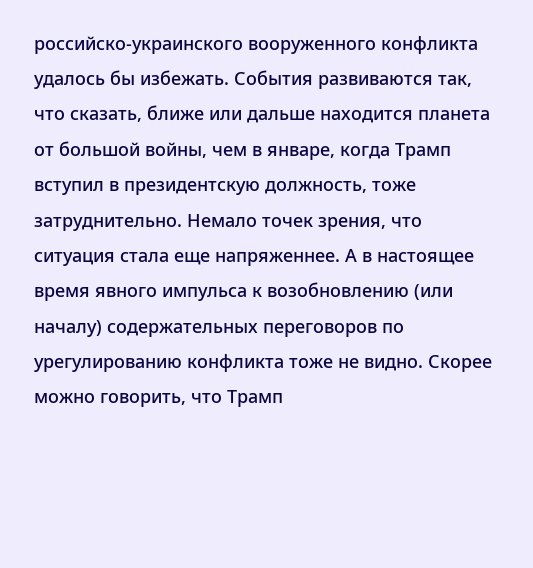российско-украинского вооруженного конфликта удалось бы избежать. События развиваются так, что сказать, ближе или дальше находится планета от большой войны, чем в январе, когда Трамп вступил в президентскую должность, тоже затруднительно. Немало точек зрения, что ситуация стала еще напряженнее. А в настоящее время явного импульса к возобновлению (или началу) содержательных переговоров по урегулированию конфликта тоже не видно. Скорее можно говорить, что Трамп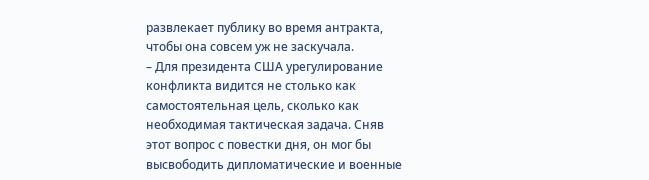развлекает публику во время антракта, чтобы она совсем уж не заскучала.
– Для президента США урегулирование конфликта видится не столько как самостоятельная цель, сколько как необходимая тактическая задача. Сняв этот вопрос с повестки дня, он мог бы высвободить дипломатические и военные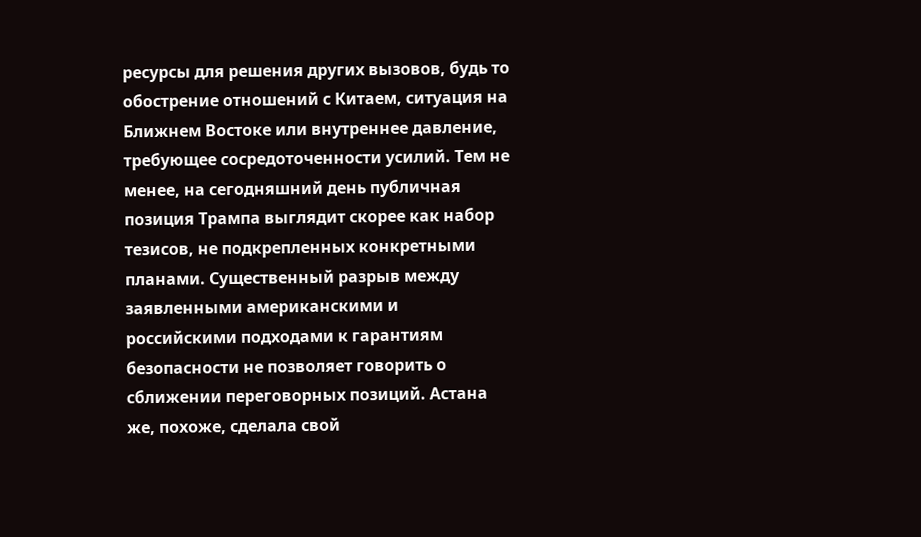ресурсы для решения других вызовов, будь то обострение отношений с Китаем, ситуация на Ближнем Востоке или внутреннее давление, требующее сосредоточенности усилий. Тем не менее, на сегодняшний день публичная позиция Трампа выглядит скорее как набор тезисов, не подкрепленных конкретными планами. Существенный разрыв между заявленными американскими и российскими подходами к гарантиям безопасности не позволяет говорить о сближении переговорных позиций. Астана же, похоже, сделала свой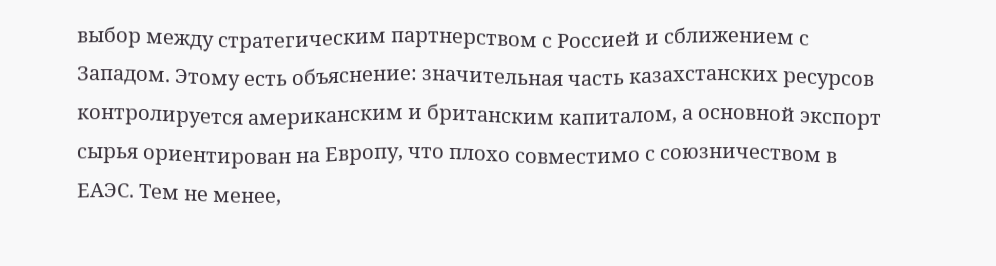выбор между стратегическим партнерством с Россией и сближением с Западом. Этому есть объяснение: значительная часть казахстанских ресурсов контролируется американским и британским капиталом, а основной экспорт сырья ориентирован на Европу, что плохо совместимо с союзничеством в ЕАЭС. Тем не менее,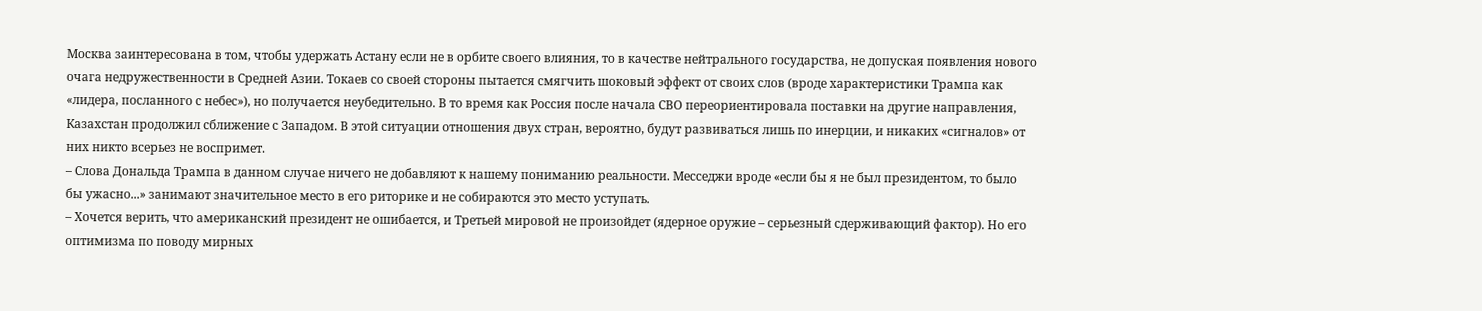Москва заинтересована в том, чтобы удержать Астану если не в орбите своего влияния, то в качестве нейтрального государства, не допуская появления нового очага недружественности в Средней Азии. Токаев со своей стороны пытается смягчить шоковый эффект от своих слов (вроде характеристики Трампа как «лидера, посланного с небес»), но получается неубедительно. В то время как Россия после начала СВО переориентировала поставки на другие направления, Казахстан продолжил сближение с Западом. В этой ситуации отношения двух стран, вероятно, будут развиваться лишь по инерции, и никаких «сигналов» от них никто всерьез не воспримет.
– Слова Дональда Трампа в данном случае ничего не добавляют к нашему пониманию реальности. Месседжи вроде «если бы я не был президентом, то было бы ужасно...» занимают значительное место в его риторике и не собираются это место уступать.
– Хочется верить, что американский президент не ошибается, и Третьей мировой не произойдет (ядерное оружие – серьезный сдерживающий фактор). Но его оптимизма по поводу мирных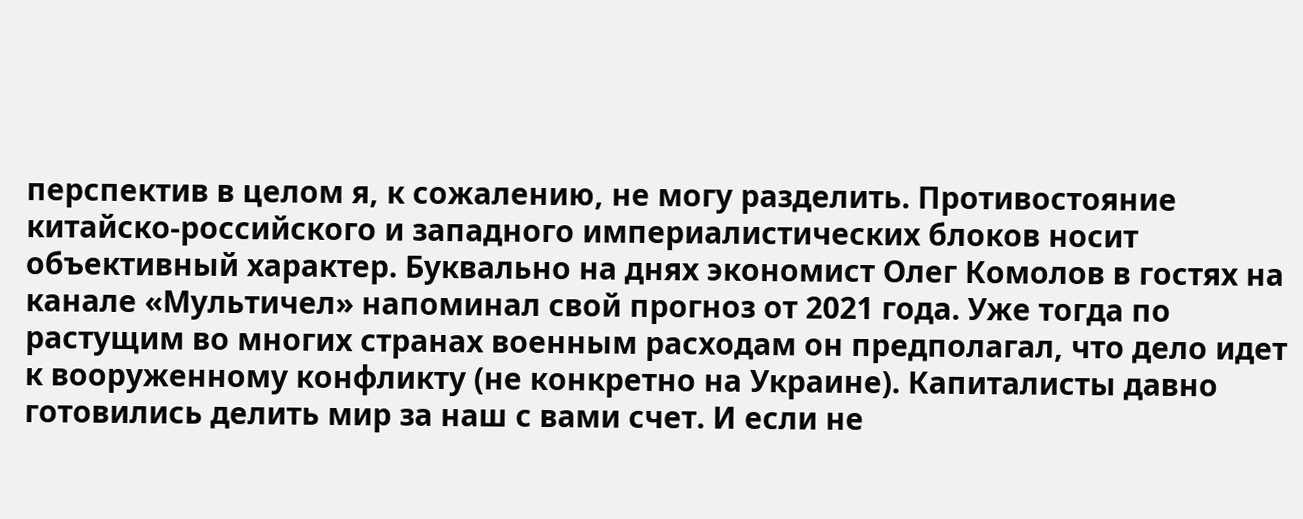перспектив в целом я, к сожалению, не могу разделить. Противостояние китайско-российского и западного империалистических блоков носит объективный характер. Буквально на днях экономист Олег Комолов в гостях на канале «Мультичел» напоминал свой прогноз от 2021 года. Уже тогда по растущим во многих странах военным расходам он предполагал, что дело идет к вооруженному конфликту (не конкретно на Украине). Капиталисты давно готовились делить мир за наш с вами счет. И если не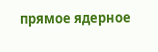прямое ядерное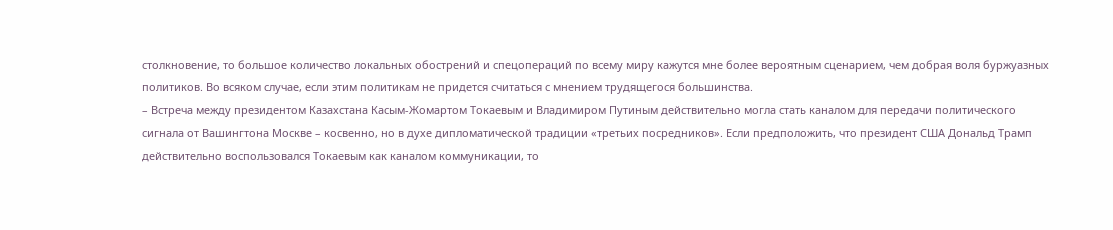столкновение, то большое количество локальных обострений и спецопераций по всему миру кажутся мне более вероятным сценарием, чем добрая воля буржуазных политиков. Во всяком случае, если этим политикам не придется считаться с мнением трудящегося большинства.
– Встреча между президентом Казахстана Касым-Жомартом Токаевым и Владимиром Путиным действительно могла стать каналом для передачи политического сигнала от Вашингтона Москве – косвенно, но в духе дипломатической традиции «третьих посредников». Если предположить, что президент США Дональд Трамп действительно воспользовался Токаевым как каналом коммуникации, то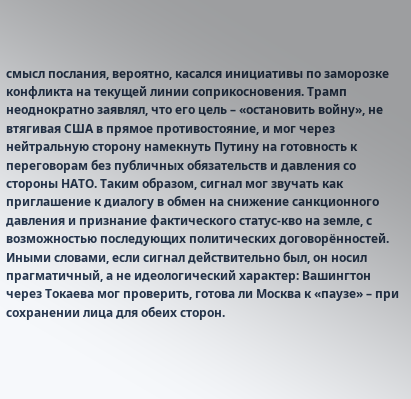смысл послания, вероятно, касался инициативы по заморозке конфликта на текущей линии соприкосновения. Трамп неоднократно заявлял, что его цель – «остановить войну», не втягивая США в прямое противостояние, и мог через нейтральную сторону намекнуть Путину на готовность к переговорам без публичных обязательств и давления со стороны НАТО. Таким образом, сигнал мог звучать как приглашение к диалогу в обмен на снижение санкционного давления и признание фактического статус-кво на земле, с возможностью последующих политических договорённостей. Иными словами, если сигнал действительно был, он носил прагматичный, а не идеологический характер: Вашингтон через Токаева мог проверить, готова ли Москва к «паузе» – при сохранении лица для обеих сторон.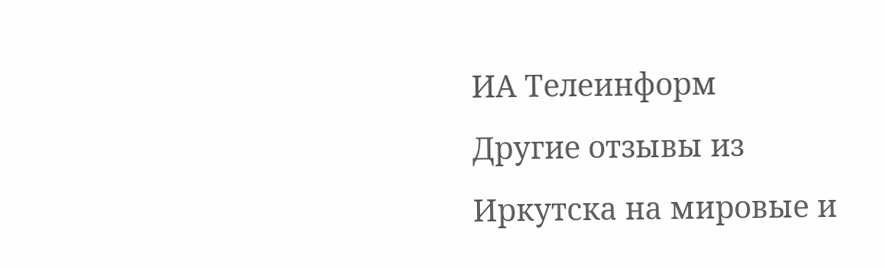ИА Телеинформ
Другие отзывы из Иркутска на мировые и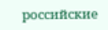российские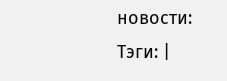новости:
Тэги: |